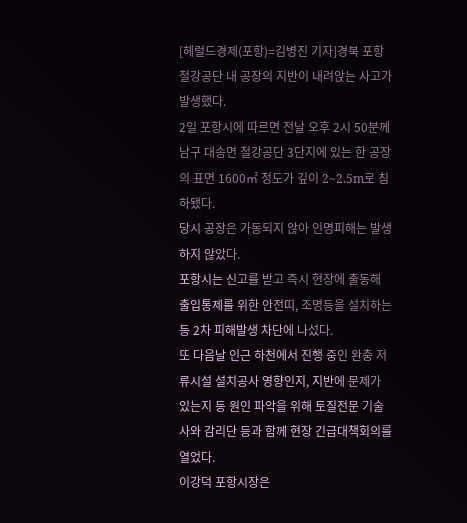[헤럴드경제(포항)=김병진 기자]경북 포항철강공단 내 공장의 지반이 내려앉는 사고가 발생했다.
2일 포항시에 따르면 전날 오후 2시 50분께 남구 대송면 철강공단 3단지에 있는 한 공장의 표면 1600㎡ 정도가 깊이 2~2.5m로 침하됐다.
당시 공장은 가동되지 않아 인명피해는 발생하지 않았다.
포항시는 신고를 받고 즉시 현장에 출동해 출입통제를 위한 안전띠, 조명등을 설치하는 등 2차 피해발생 차단에 나섰다.
또 다음날 인근 하천에서 진행 중인 완충 저류시설 설치공사 영향인지, 지반에 문제가 있는지 등 원인 파악을 위해 토질전문 기술사와 감리단 등과 함께 현장 긴급대책회의를 열었다.
이강덕 포항시장은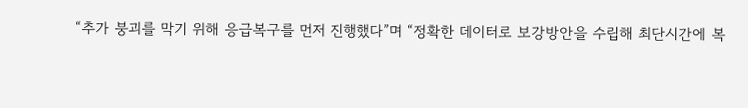“추가 붕괴를 막기 위해 응급복구를 먼저 진행했다”며 “정확한 데이터로 보강방안을 수립해 최단시간에 복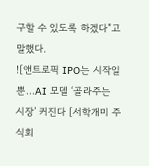구할 수 있도록 하겠다”고 말했다.
![앤트로픽 IPO는 시작일 뿐…AI 모델 ‘골라주는 시장’ 커진다 [서학개미 주식회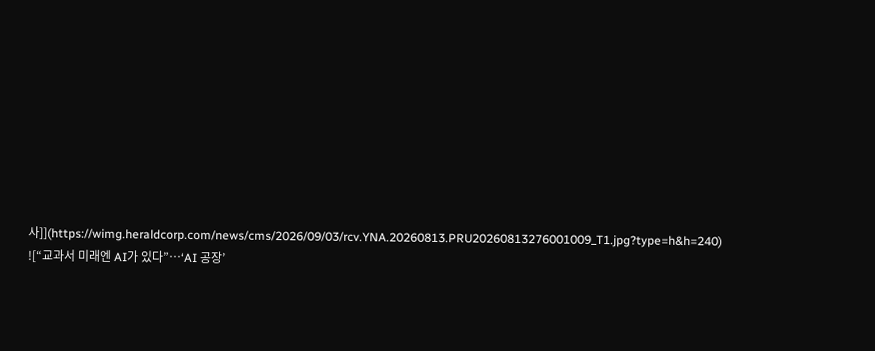사]](https://wimg.heraldcorp.com/news/cms/2026/09/03/rcv.YNA.20260813.PRU20260813276001009_T1.jpg?type=h&h=240)
![“교과서 미래엔 AI가 있다”…‘AI 공장’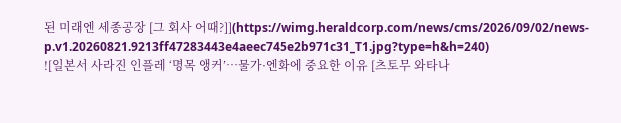된 미래엔 세종공장 [그 회사 어때?]](https://wimg.heraldcorp.com/news/cms/2026/09/02/news-p.v1.20260821.9213ff47283443e4aeec745e2b971c31_T1.jpg?type=h&h=240)
![일본서 사라진 인플레 ‘명목 앵커’…물가·엔화에 중요한 이유 [츠토무 와타나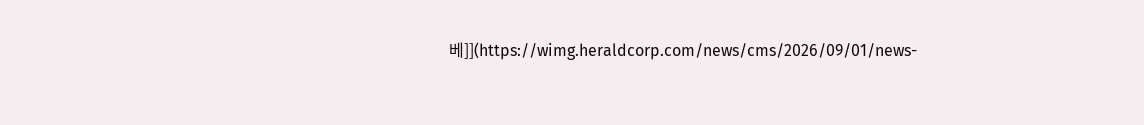베]](https://wimg.heraldcorp.com/news/cms/2026/09/01/news-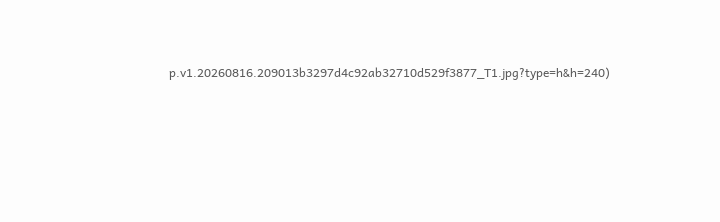p.v1.20260816.209013b3297d4c92ab32710d529f3877_T1.jpg?type=h&h=240)